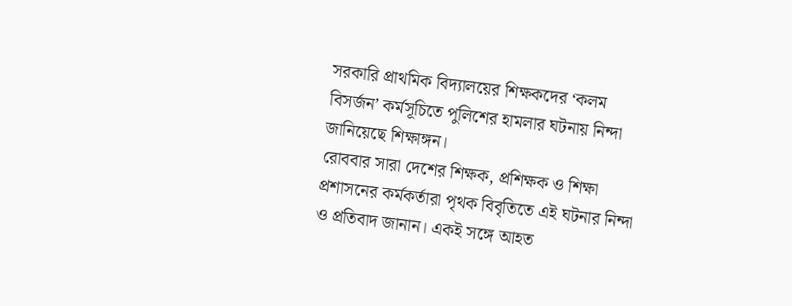সরকারি প্রাথমিক বিদ্যালয়ের শিক্ষকদের ‘কলম বিসর্জন’ কর্মসূচিতে পুলিশের হামলার ঘটনায় নিন্দা জানিয়েছে শিক্ষাঙ্গন।
রোববার সারা দেশের শিক্ষক, প্রশিক্ষক ও শিক্ষা প্রশাসনের কর্মকর্তারা পৃথক বিবৃতিতে এই ঘটনার নিন্দা ও প্রতিবাদ জানান। একই সঙ্গে আহত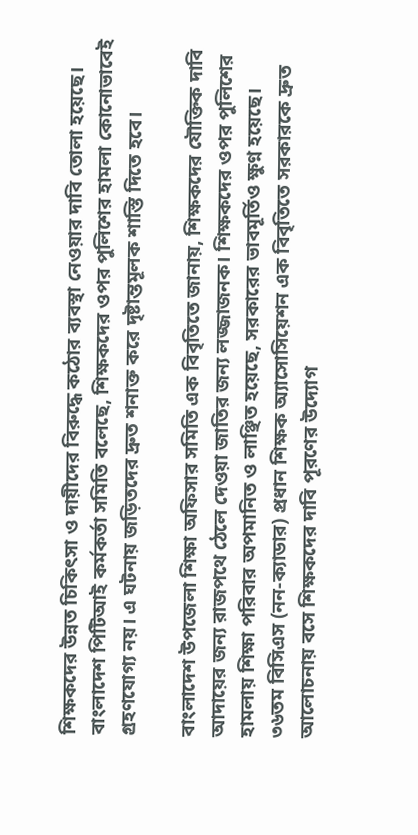শিক্ষকদের উন্নত চিকিৎসা ও দায়ীদের বিরুদ্ধে কঠোর ব্যবস্থা নেওয়ার দাবি তোলা হয়েছে।
বাংলাদেশ পিটিআই কর্মকর্তা সমিতি বলেছে, শিক্ষকদের ওপর পুলিশের হামলা কোনোভাবেই গ্রহণযোগ্য নয়। এ ঘটনায় জড়িতদের দ্রুত শনাক্ত করে দৃষ্টান্তমূলক শাস্তি দিতে হবে।

বাংলাদেশ উপজেলা শিক্ষা অফিসার সমিতি এক বিবৃতিতে জানায়, শিক্ষকদের যৌক্তিক দাবি আদায়ের জন্য রাজপথে ঠেলে দেওয়া জাতির জন্য লজ্জাজনক। শিক্ষকদের ওপর পুলিশের হামলায় শিক্ষা পরিবার অপমানিত ও লাঞ্ছিত হয়েছে, সরকারের ভাবমূর্তিও ক্ষুণ্ন হয়েছে।
৩৬তম বিসিএস (নন-ক্যাডার) প্রধান শিক্ষক অ্যাসোসিয়েশন এক বিবৃতিতে সরকারকে দ্রুত আলোচনায় বসে শিক্ষকদের দাবি পূরণের উদ্যোগ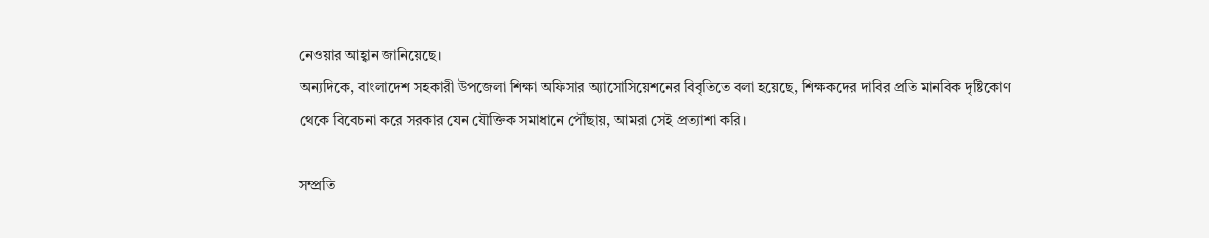নেওয়ার আহ্বান জানিয়েছে।
অন্যদিকে, বাংলাদেশ সহকারী উপজেলা শিক্ষা অফিসার অ্যাসোসিয়েশনের বিবৃতিতে বলা হয়েছে, শিক্ষকদের দাবির প্রতি মানবিক দৃষ্টিকোণ থেকে বিবেচনা করে সরকার যেন যৌক্তিক সমাধানে পৌঁছায়, আমরা সেই প্রত্যাশা করি।

সম্প্রতি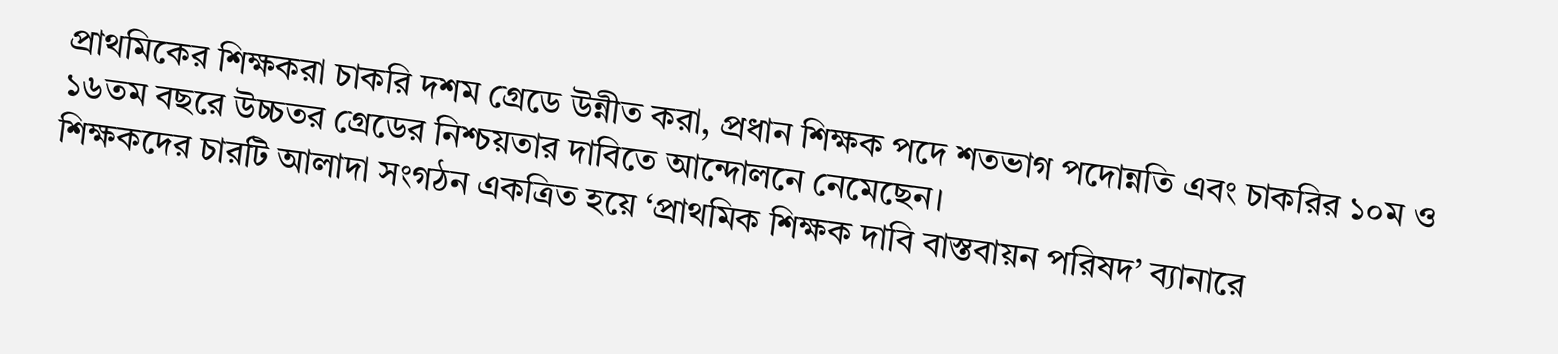প্রাথমিকের শিক্ষকরা চাকরি দশম গ্রেডে উন্নীত করা, প্রধান শিক্ষক পদে শতভাগ পদোন্নতি এবং চাকরির ১০ম ও ১৬তম বছরে উচ্চতর গ্রেডের নিশ্চয়তার দাবিতে আন্দোলনে নেমেছেন।
শিক্ষকদের চারটি আলাদা সংগঠন একত্রিত হয়ে ‘প্রাথমিক শিক্ষক দাবি বাস্তবায়ন পরিষদ’ ব্যানারে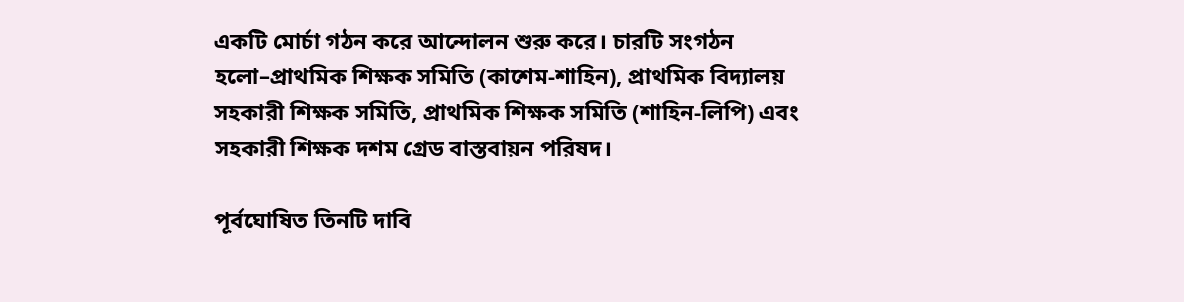একটি মোর্চা গঠন করে আন্দোলন শুরু করে। চারটি সংগঠন হলো–প্রাথমিক শিক্ষক সমিতি (কাশেম-শাহিন), প্রাথমিক বিদ্যালয় সহকারী শিক্ষক সমিতি, প্রাথমিক শিক্ষক সমিতি (শাহিন-লিপি) এবং সহকারী শিক্ষক দশম গ্রেড বাস্তবায়ন পরিষদ।

পূর্বঘোষিত তিনটি দাবি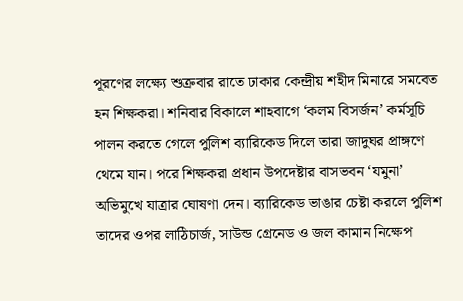পূরণের লক্ষ্যে শুক্রবার রাতে ঢাকার কেন্দ্রীয় শহীদ মিনারে সমবেত হন শিক্ষকরা। শনিবার বিকালে শাহবাগে ‘কলম বিসর্জন’ কর্মসূচি পালন করতে গেলে পুলিশ ব্যারিকেড দিলে তারা জাদুঘর প্রাঙ্গণে থেমে যান। পরে শিক্ষকরা প্রধান উপদেষ্টার বাসভবন ‘যমুনা’ অভিমুখে যাত্রার ঘোষণা দেন। ব্যারিকেড ভাঙার চেষ্টা করলে পুলিশ তাদের ওপর লাঠিচার্জ, সাউন্ড গ্রেনেড ও জল কামান নিক্ষেপ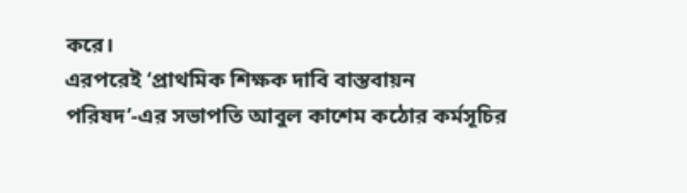করে।
এরপরেই ‘প্রাথমিক শিক্ষক দাবি বাস্তবায়ন পরিষদ’-এর সভাপতি আবুল কাশেম কঠোর কর্মসূচির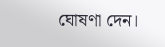ঘোষণা দেন।